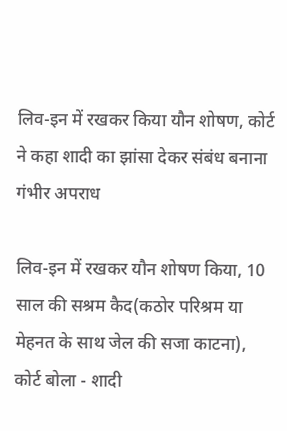लिव-इन में रखकर किया यौन शोषण, कोर्ट ने कहा शादी का झांसा देकर संबंध बनाना गंभीर अपराध

लिव-इन में रखकर यौन शोषण किया, 10 साल की सश्रम कैद(कठोर परिश्रम या मेहनत के साथ जेल की सजा काटना), कोर्ट बोला - शादी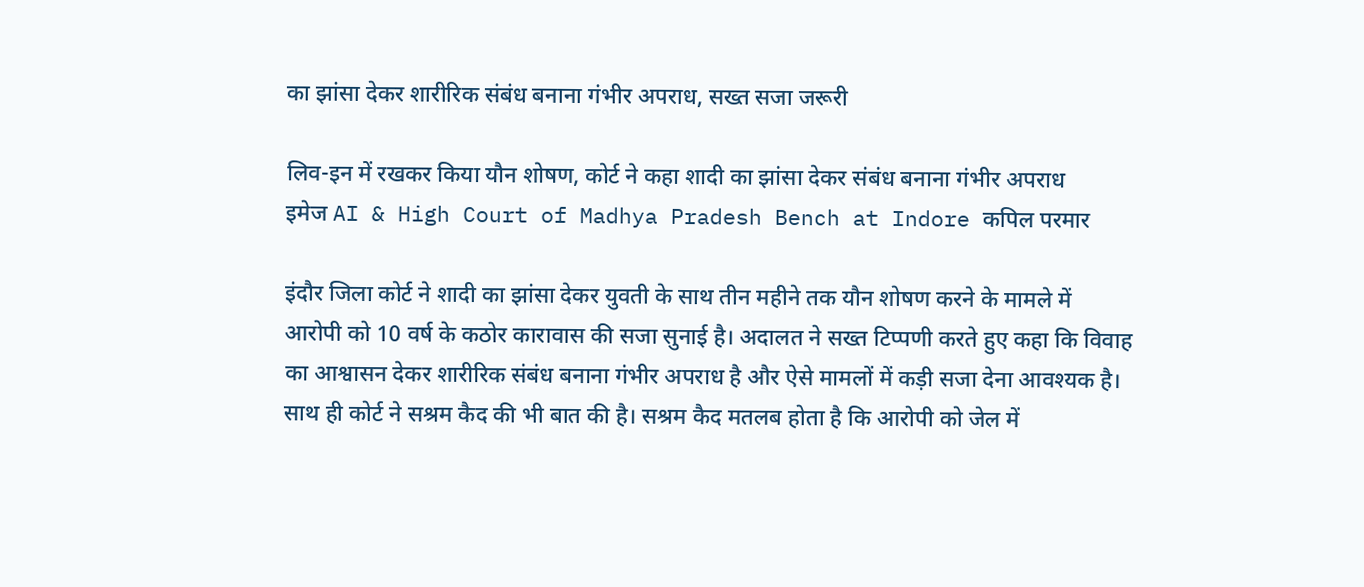का झांसा देकर शारीरिक संबंध बनाना गंभीर अपराध, सख्त सजा जरूरी

लिव-इन में रखकर किया यौन शोषण, कोर्ट ने कहा शादी का झांसा देकर संबंध बनाना गंभीर अपराध
इमेज AI & High Court of Madhya Pradesh Bench at Indore कपिल परमार

इंदौर जिला कोर्ट ने शादी का झांसा देकर युवती के साथ तीन महीने तक यौन शोषण करने के मामले में आरोपी को 10 वर्ष के कठोर कारावास की सजा सुनाई है। अदालत ने सख्त टिप्पणी करते हुए कहा कि विवाह का आश्वासन देकर शारीरिक संबंध बनाना गंभीर अपराध है और ऐसे मामलों में कड़ी सजा देना आवश्यक है। साथ ही कोर्ट ने सश्रम कैद की भी बात की है। सश्रम कैद मतलब होता है कि आरोपी को जेल में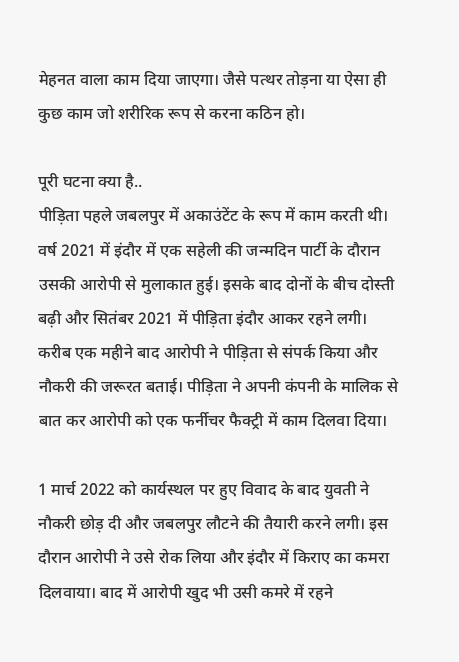मेहनत वाला काम दिया जाएगा। जैसे पत्थर तोड़ना या ऐसा ही कुछ काम जो शरीरिक रूप से करना कठिन हो।

पूरी घटना क्या है..
पीड़िता पहले जबलपुर में अकाउंटेंट के रूप में काम करती थी। वर्ष 2021 में इंदौर में एक सहेली की जन्मदिन पार्टी के दौरान उसकी आरोपी से मुलाकात हुई। इसके बाद दोनों के बीच दोस्ती बढ़ी और सितंबर 2021 में पीड़िता इंदौर आकर रहने लगी।  करीब एक महीने बाद आरोपी ने पीड़िता से संपर्क किया और नौकरी की जरूरत बताई। पीड़िता ने अपनी कंपनी के मालिक से बात कर आरोपी को एक फर्नीचर फैक्ट्री में काम दिलवा दिया।

1 मार्च 2022 को कार्यस्थल पर हुए विवाद के बाद युवती ने नौकरी छोड़ दी और जबलपुर लौटने की तैयारी करने लगी। इस दौरान आरोपी ने उसे रोक लिया और इंदौर में किराए का कमरा दिलवाया। बाद में आरोपी खुद भी उसी कमरे में रहने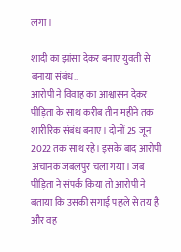लगा।

शादी का झांसा देकर बनाए युवती से बनाया संबंध..
आरोपी ने विवाह का आश्वासन देकर पीड़िता के साथ करीब तीन महीने तक शारीरिक संबंध बनाए। दोनों 25 जून 2022 तक साथ रहे। इसके बाद आरोपी अचानक जबलपुर चला गया। जब पीड़िता ने संपर्क किया तो आरोपी ने बताया कि उसकी सगाई पहले से तय है और वह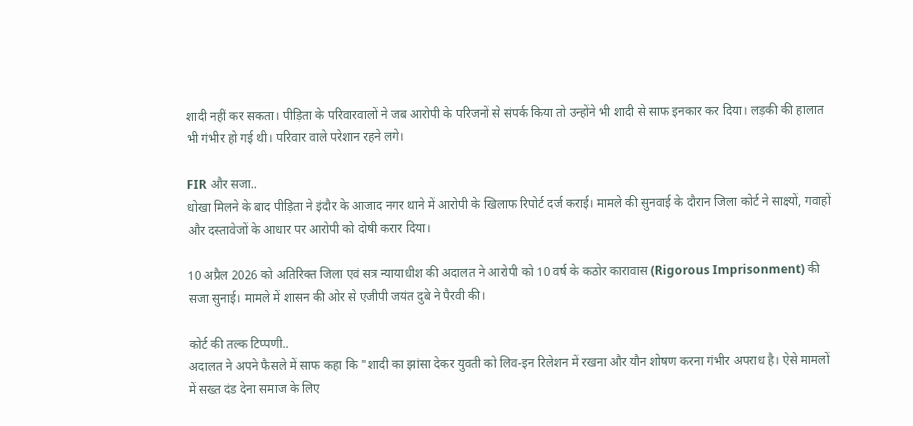शादी नहीं कर सकता। पीड़िता के परिवारवालों ने जब आरोपी के परिजनों से संपर्क किया तो उन्होंने भी शादी से साफ इनकार कर दिया। लड़की की हालात भी गंभीर हो गई थी। परिवार वाले परेशान रहने लगे।

FIR और सजा..
धोखा मिलने के बाद पीड़िता ने इंदौर के आजाद नगर थाने में आरोपी के खिलाफ रिपोर्ट दर्ज कराई। मामले की सुनवाई के दौरान जिला कोर्ट ने साक्ष्यों, गवाहों और दस्तावेजों के आधार पर आरोपी को दोषी करार दिया।

10 अप्रैल 2026 को अतिरिक्त जिला एवं सत्र न्यायाधीश की अदालत ने आरोपी को 10 वर्ष के कठोर कारावास (Rigorous Imprisonment) की सजा सुनाई। मामले में शासन की ओर से एजीपी जयंत दुबे ने पैरवी की।

कोर्ट की तल्क टिप्पणी..
अदालत ने अपने फैसले में साफ कहा कि "शादी का झांसा देकर युवती को लिव-इन रिलेशन में रखना और यौन शोषण करना गंभीर अपराध है। ऐसे मामलों में सख्त दंड देना समाज के लिए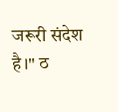जरूरी संदेश है।" ठ